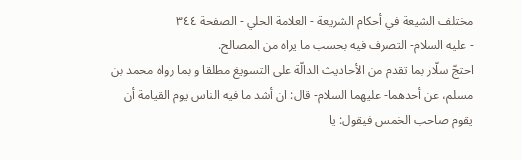مختلف الشيعة في أحكام الشريعة - العلامة الحلي - الصفحة ٣٤٤
- عليه السلام- التصرف فيه بحسب ما يراه من المصالح.
احتجّ سلّار بما تقدم من الأحاديث الدالّة على التسويغ مطلقا و بما رواه محمد بن مسلم، عن أحدهما- عليهما السلام- قال: ان أشد ما فيه الناس يوم القيامة أن يقوم صاحب الخمس فيقول: يا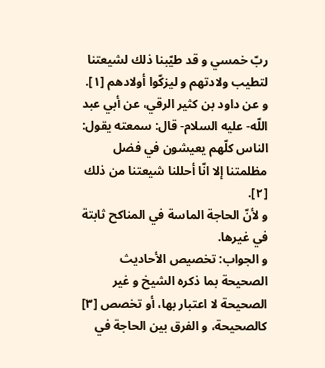ربّ خمسي و قد طيّبنا ذلك لشيعتنا لتطيب ولادتهم و ليزكّوا أولادهم [١].
و عن داود بن كثير الرقي، عن أبي عبد اللّه- عليه السلام- قال: سمعته يقول: الناس كلّهم يعيشون في فضل مظلمتنا إلا انّا أحللنا شيعتنا من ذلك [٢].
و لأنّ الحاجة الماسة في المناكح ثابتة في غيرها.
و الجواب: تخصيص الأحاديث الصحيحة بما ذكره الشيخ و غير الصحيحة لا اعتبار بها، أو تخصص [٣] كالصحيحة، و الفرق بين الحاجة في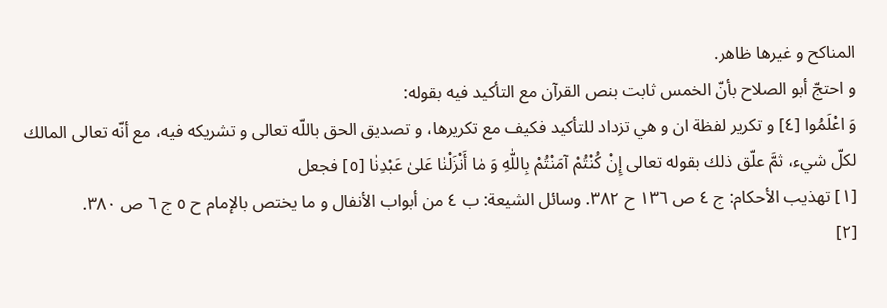المناكح و غيرها ظاهر.
و احتجّ أبو الصلاح بأنّ الخمس ثابت بنص القرآن مع التأكيد فيه بقوله:
وَ اعْلَمُوا [٤] و تكرير لفظة ان و هي تزداد للتأكيد فكيف مع تكريرها، و تصديق الحق باللّه تعالى و تشريكه فيه، مع أنّه تعالى المالك لكلّ شيء، ثمَّ علّق ذلك بقوله تعالى إِنْ كُنْتُمْ آمَنْتُمْ بِاللّٰهِ وَ مٰا أَنْزَلْنٰا عَلىٰ عَبْدِنٰا [٥] فجعل
[١] تهذيب الأحكام: ج ٤ ص ١٣٦ ح ٣٨٢. وسائل الشيعة: ب ٤ من أبواب الأنفال و ما يختص بالإمام ح ٥ ج ٦ ص ٣٨٠.
[٢]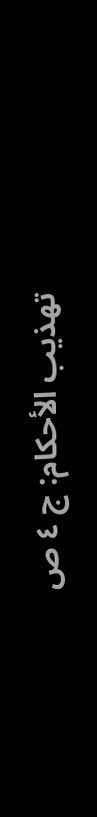تهذيب الأحكام: ج ٤ ص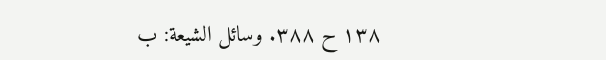١٣٨ ح ٣٨٨. وسائل الشيعة: ب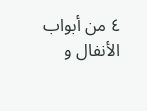٤ من أبواب الأنفال و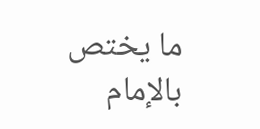ما يختص بالإمام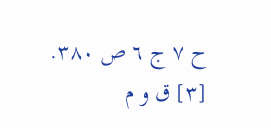ح ٧ ج ٦ ص ٣٨٠.
[٣] ق و م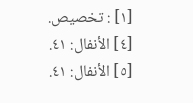[١] : تخصيص.
[٤] الأنفال: ٤١.
[٥] الأنفال: ٤١.